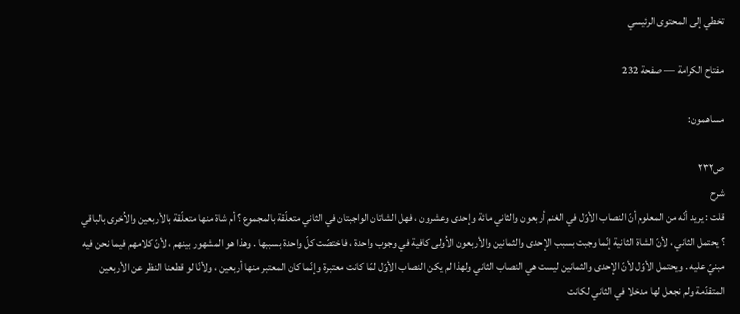تخطي إلى المحتوى الرئيسي

مفتاح الكرامة — صفحة 232

مساهمون:

ص٢٣٢
شرح
قلت : يريد أنّه من المعلوم أنّ النصاب الأوّل في الغنم أربعون والثاني مائة وإحدى وعشرون ، فهل الشاتان الواجبتان في الثاني متعلّقة بالمجموع ؟ أم شاة منها متعلّقة بالأربعين والاُخرى بالباقي ؟ يحتمل الثاني ، لأنّ الشاة الثانية إنّما وجبت بسبب الإحدى والثمانين والأربعون الاُولى كافية في وجوب واحدة ، فاختصّت كلّ واحدة بسببها . وهذا هو المشهور بينهم ، لأنّ كلامهم فيما نحن فيه مبنيّ عليه . ويحتمل الأوّل لأنّ الإحدى والثمانين ليست هي النصاب الثاني ولهذا لم يكن النصاب الأوّل لمّا كانت معتبرة وإنّما كان المعتبر منها أربعين ، ولأنّا لو قطعنا النظر عن الأربعين المتقدّمة ولم نجعل لها مدخلا في الثاني لكانت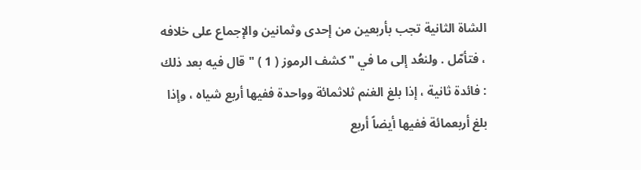الشاة الثانية تجب بأربعين من إحدى وثمانين والإجماع على خلافه ، فتأمّل . ولنعُد إلى ما في " كشف الرموز ( 1 ) " قال فيه بعد ذلك : فائدة ثانية ، إذا بلغ الغنم ثلاثمائة وواحدة ففيها أربع شياه ، وإذا بلغ أربعمائة ففيها أيضاً أربع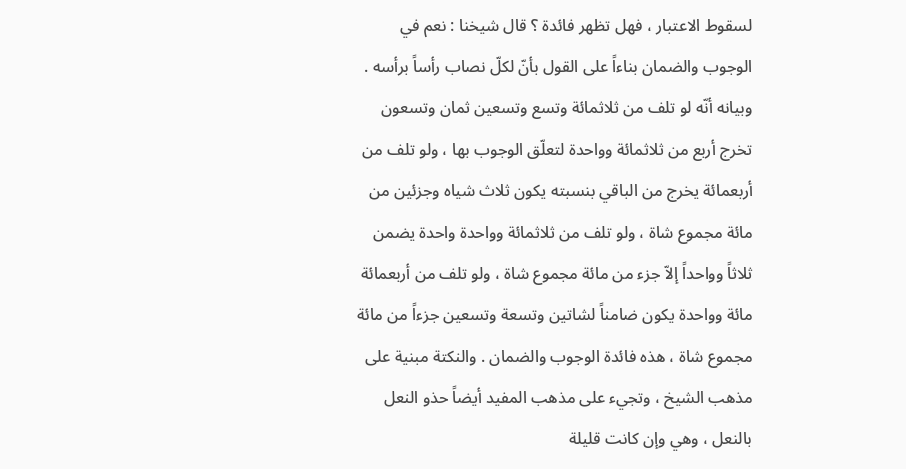لسقوط الاعتبار ، فهل تظهر فائدة ؟ قال شيخنا : نعم في الوجوب والضمان بناءاً على القول بأنّ لكلّ نصاب رأساً برأسه . وبيانه أنّه لو تلف من ثلاثمائة وتسع وتسعين ثمان وتسعون تخرج أربع من ثلاثمائة وواحدة لتعلّق الوجوب بها ، ولو تلف من أربعمائة يخرج من الباقي بنسبته يكون ثلاث شياه وجزئين من مائة مجموع شاة ، ولو تلف من ثلاثمائة وواحدة واحدة يضمن ثلاثاً وواحداً إلاّ جزء من مائة مجموع شاة ، ولو تلف من أربعمائة مائة وواحدة يكون ضامناً لشاتين وتسعة وتسعين جزءاً من مائة مجموع شاة ، هذه فائدة الوجوب والضمان . والنكتة مبنية على مذهب الشيخ ، وتجيء على مذهب المفيد أيضاً حذو النعل بالنعل ، وهي وإن كانت قليلة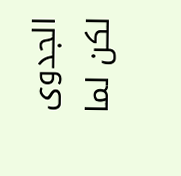الجدوى لكن لما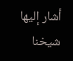أشار إليها شيخنا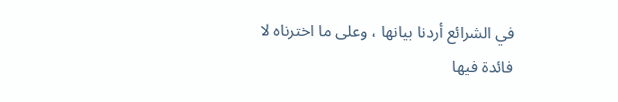في الشرائع أردنا بيانها ، وعلى ما اخترناه لا فائدة فيها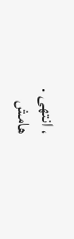، انتهى .
هامش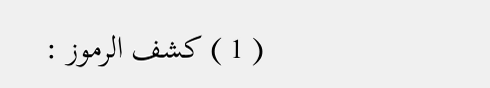( 1 ) كشف الرموز :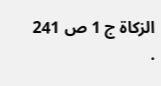الزكاة ج 1 ص 241 .